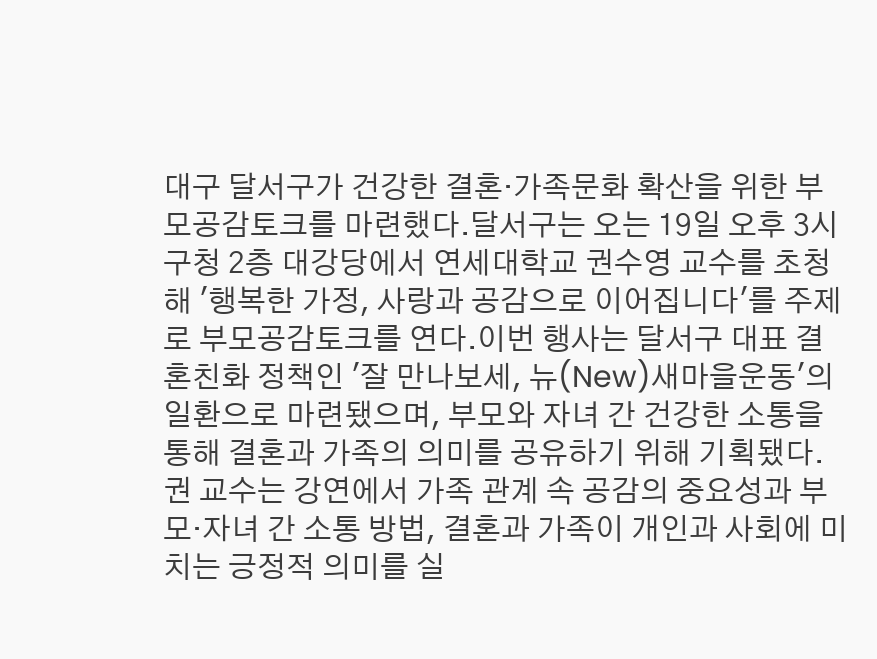대구 달서구가 건강한 결혼·가족문화 확산을 위한 부모공감토크를 마련했다.달서구는 오는 19일 오후 3시 구청 2층 대강당에서 연세대학교 권수영 교수를 초청해 '행복한 가정, 사랑과 공감으로 이어집니다'를 주제로 부모공감토크를 연다.이번 행사는 달서구 대표 결혼친화 정책인 '잘 만나보세, 뉴(New)새마을운동'의 일환으로 마련됐으며, 부모와 자녀 간 건강한 소통을 통해 결혼과 가족의 의미를 공유하기 위해 기획됐다.권 교수는 강연에서 가족 관계 속 공감의 중요성과 부모·자녀 간 소통 방법, 결혼과 가족이 개인과 사회에 미치는 긍정적 의미를 실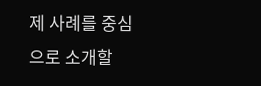제 사례를 중심으로 소개할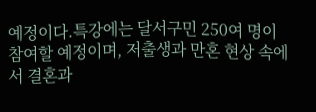예정이다.특강에는 달서구민 250여 명이 참여할 예정이며, 저출생과 만혼 현상 속에서 결혼과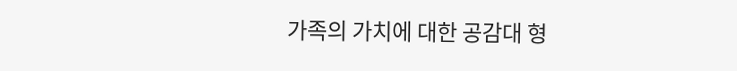가족의 가치에 대한 공감대 형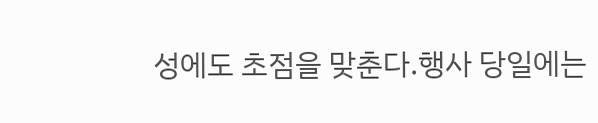성에도 초점을 맞춘다.행사 당일에는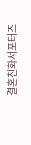결혼친화서포터즈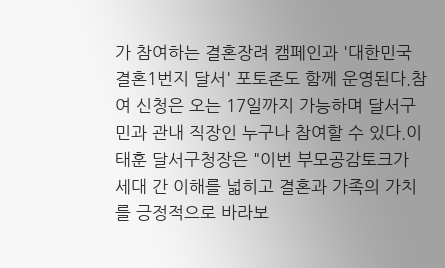가 참여하는 결혼장려 캠페인과 '대한민국 결혼1번지 달서' 포토존도 함께 운영된다.참여 신청은 오는 17일까지 가능하며 달서구민과 관내 직장인 누구나 참여할 수 있다.이태훈 달서구청장은 "이번 부모공감토크가 세대 간 이해를 넓히고 결혼과 가족의 가치를 긍정적으로 바라보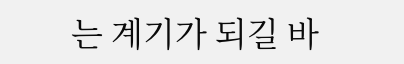는 계기가 되길 바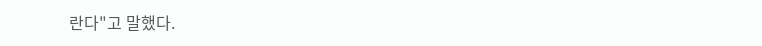란다"고 말했다.